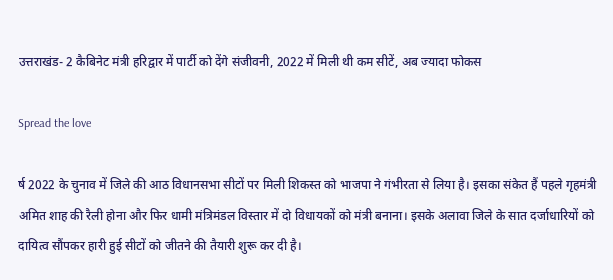उत्तराखंड- 2 कैबिनेट मंत्री हरिद्वार में पार्टी को देंगे संजीवनी, 2022 में मिली थी कम सीटें, अब ज्यादा फोकस

Spread the love

र्ष 2022 के चुनाव में जिले की आठ विधानसभा सीटों पर मिली शिकस्त को भाजपा ने गंभीरता से लिया है। इसका संकेत हैं पहले गृहमंत्री अमित शाह की रैली होना और फिर धामी मंत्रिमंडल विस्तार में दो विधायकों को मंत्री बनाना। इसके अलावा जिले के सात दर्जाधारियों को दायित्व सौंपकर हारी हुई सीटों को जीतने की तैयारी शुरू कर दी है।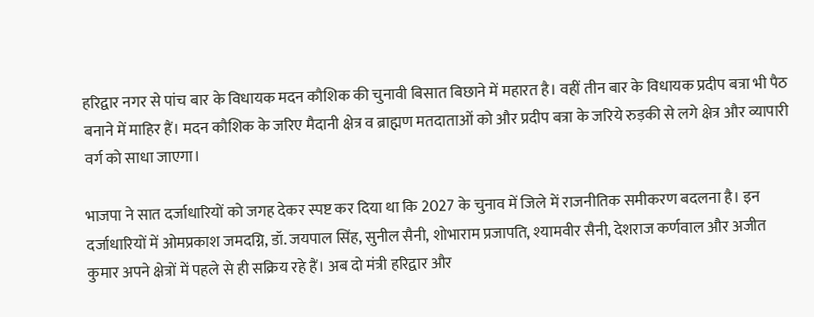हरिद्वार नगर से पांच बार के विधायक मदन कौशिक की चुनावी बिसात बिछाने में महारत है। वहीं तीन बार के विधायक प्रदीप बत्रा भी पैठ बनाने में माहिर हैं। मदन कौशिक के जरिए मैदानी क्षेत्र व ब्राह्मण मतदाताओं को और प्रदीप बत्रा के जरिये रुड़की से लगे क्षेत्र और व्यापारी वर्ग को साधा जाएगा।

भाजपा ने सात दर्जाधारियों को जगह देकर स्पष्ट कर दिया था कि 2027 के चुनाव में जिले में राजनीतिक समीकरण बदलना है। इन दर्जाधारियों में ओमप्रकाश जमदग्नि, डॉ. जयपाल सिंह, सुनील सैनी, शोभाराम प्रजापति, श्यामवीर सैनी, देशराज कर्णवाल और अजीत कुमार अपने क्षेत्रों में पहले से ही सक्रिय रहे हैं। अब दो मंत्री हरिद्वार और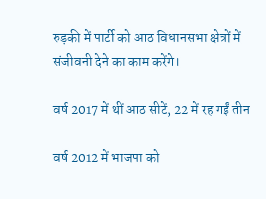रुड़की में पार्टी को आठ विधानसभा क्षेत्रों में संजीवनी देने का काम करेंगे।

वर्ष 2017 में थीं आठ सीटें, 22 में रह गईं तीन

वर्ष 2012 में भाजपा को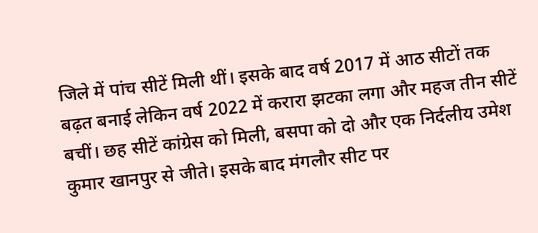जिले में पांच सीटें मिली थीं। इसके बाद वर्ष 2017 में आठ सीटों तक बढ़त बनाई लेकिन वर्ष 2022 में करारा झटका लगा और महज तीन सीटें बचीं। छह सीटें कांग्रेस को मिली, बसपा को दो और एक निर्दलीय उमेश कुमार खानपुर से जीते। इसके बाद मंगलौर सीट पर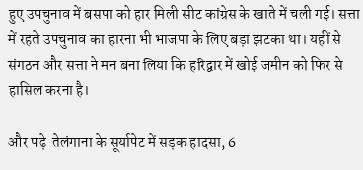हुए उपचुनाव में बसपा को हार मिली सीट कांग्रेस के खाते में चली गई। सत्ता में रहते उपचुनाव का हारना भी भाजपा के लिए बड़ा झटका था। यहीं से संगठन और सत्ता ने मन बना लिया कि हरिद्वार में खोई जमीन को फिर से हासिल करना है।

और पढ़े  तेलंगाना के सूर्यापेट में सड़क हादसा, 6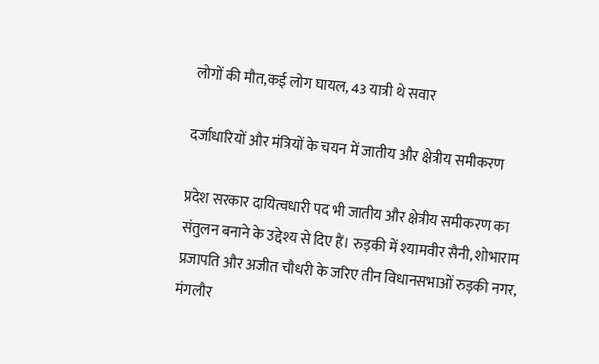लोगों की मौत,कई लोग घायल, 43 यात्री थे सवार

दर्जाधारियों और मंत्रियों के चयन में जातीय और क्षेत्रीय समीकरण

प्रदेश सरकार दायित्वधारी पद भी जातीय और क्षेत्रीय समीकरण का संतुलन बनाने के उद्देश्य से दिए हैं। रुड़की में श्यामवीर सैनी, शोभाराम प्रजापति और अजीत चौधरी के जरिए तीन विधानसभाओं रुड़की नगर, मंगलौर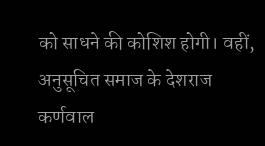को साधने की कोशिश होगी। वहीं, अनुसूचित समाज के देशराज कर्णवाल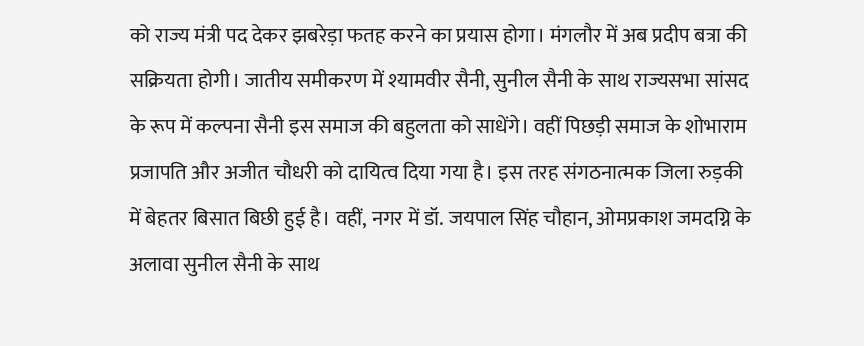को राज्य मंत्री पद देकर झबरेड़ा फतह करने का प्रयास होगा। मंगलौर में अब प्रदीप बत्रा की सक्रियता होगी। जातीय समीकरण में श्यामवीर सैनी, सुनील सैनी के साथ राज्यसभा सांसद के रूप में कल्पना सैनी इस समाज की बहुलता को साधेंगे। वहीं पिछड़ी समाज के शोभाराम प्रजापति और अजीत चौधरी को दायित्व दिया गया है। इस तरह संगठनात्मक जिला रुड़की में बेहतर बिसात बिछी हुई है। वहीं, नगर में डॉ. जयपाल सिंह चौहान, ओमप्रकाश जमदग्नि के अलावा सुनील सैनी के साथ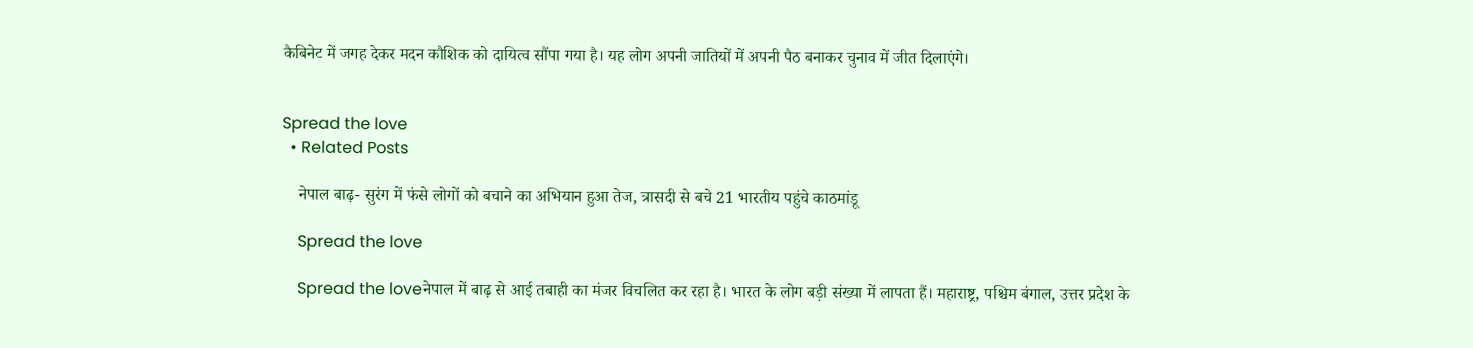कैबिनेट में जगह देकर मदन कौशिक को दायित्व सौंपा गया है। यह लोग अपनी जातियों में अपनी पैठ बनाकर चुनाव में जीत दिलाएंगे।


Spread the love
  • Related Posts

    नेपाल बाढ़- सुरंग में फंसे लोगों को बचाने का अभियान हुआ तेज, त्रासदी से बचे 21 भारतीय पहुंचे काठमांडू

    Spread the love

    Spread the loveनेपाल में बाढ़ से आई तबाही का मंजर विचलित कर रहा है। भारत के लोग बड़ी संख्या में लापता हैं। महाराष्ट्र, पश्चिम बंगाल, उत्तर प्रदेश के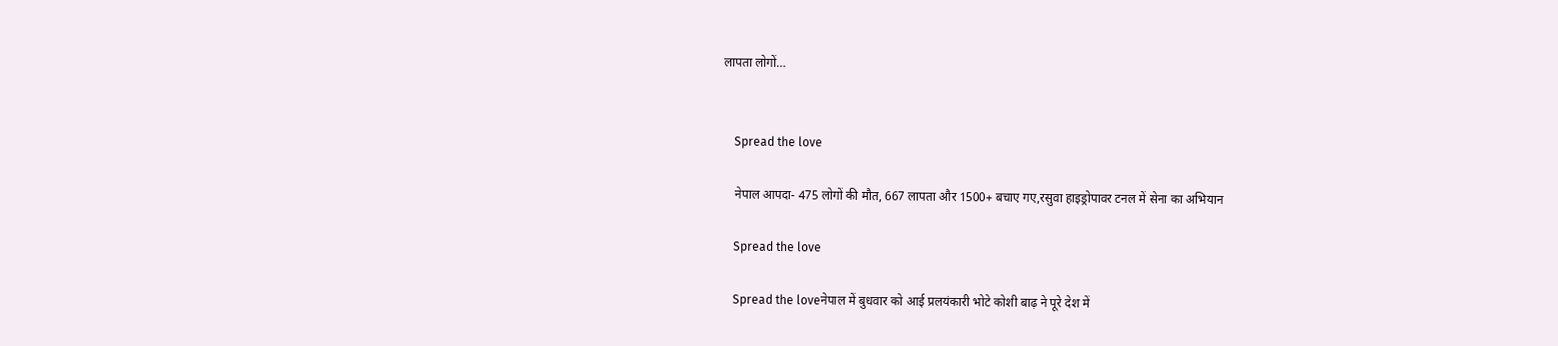लापता लोगों…


    Spread the love

    नेपाल आपदा- 475 लोगों की मौत, 667 लापता और 1500+ बचाए गए,रसुवा हाइड्रोपावर टनल में सेना का अभियान

    Spread the love

    Spread the loveनेपाल में बुधवार को आई प्रलयंकारी भोटे कोशी बाढ़ ने पूरे देश में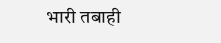भारी तबाही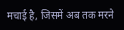मचाई है, जिसमें अब तक मरने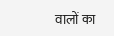वालों का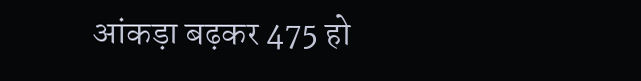आंकड़ा बढ़कर 475 हो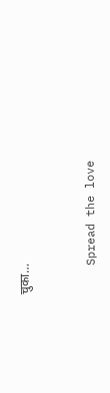चुका…


    Spread the love